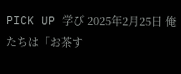PICK UP 学び 2025年2月25日 俺たちは「お茶す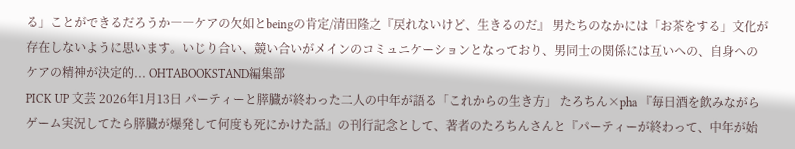る」ことができるだろうか――ケアの欠如とbeingの肯定/清田隆之『戻れないけど、生きるのだ』 男たちのなかには「お茶をする」文化が存在しないように思います。いじり合い、競い合いがメインのコミュニケーションとなっており、男同士の関係には互いへの、自身へのケアの精神が決定的... OHTABOOKSTAND編集部
PICK UP 文芸 2026年1月13日 パーティーと膵臓が終わった二人の中年が語る「これからの生き方」 たろちん×pha 『毎日酒を飲みながらゲーム実況してたら膵臓が爆発して何度も死にかけた話』の刊行記念として、著者のたろちんさんと『パーティーが終わって、中年が始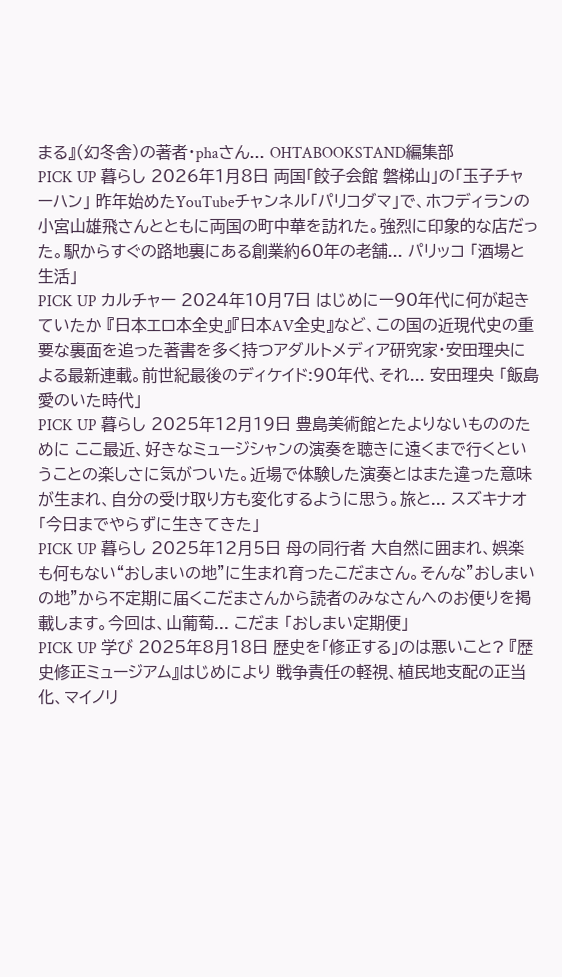まる』(幻冬舎)の著者・phaさん... OHTABOOKSTAND編集部
PICK UP 暮らし 2026年1月8日 両国「餃子会館 磐梯山」の「玉子チャーハン」 昨年始めたYouTubeチャンネル「パリコダマ」で、ホフディランの小宮山雄飛さんとともに両国の町中華を訪れた。強烈に印象的な店だった。駅からすぐの路地裏にある創業約60年の老舗... パリッコ 「酒場と生活」
PICK UP カルチャー 2024年10月7日 はじめにー90年代に何が起きていたか 『日本エロ本全史』『日本AV全史』など、この国の近現代史の重要な裏面を追った著書を多く持つアダルトメディア研究家・安田理央による最新連載。前世紀最後のディケイド:90年代、それ... 安田理央 「飯島愛のいた時代」
PICK UP 暮らし 2025年12月19日 豊島美術館とたよりないもののために ここ最近、好きなミュージシャンの演奏を聴きに遠くまで行くということの楽しさに気がついた。近場で体験した演奏とはまた違った意味が生まれ、自分の受け取り方も変化するように思う。旅と... スズキナオ 「今日までやらずに生きてきた」
PICK UP 暮らし 2025年12月5日 母の同行者 大自然に囲まれ、娯楽も何もない“おしまいの地”に生まれ育ったこだまさん。そんな”おしまいの地”から不定期に届くこだまさんから読者のみなさんへのお便りを掲載します。今回は、山葡萄... こだま 「おしまい定期便」
PICK UP 学び 2025年8月18日 歴史を「修正する」のは悪いこと? 『歴史修正ミュージアム』はじめにより 戦争責任の軽視、植民地支配の正当化、マイノリ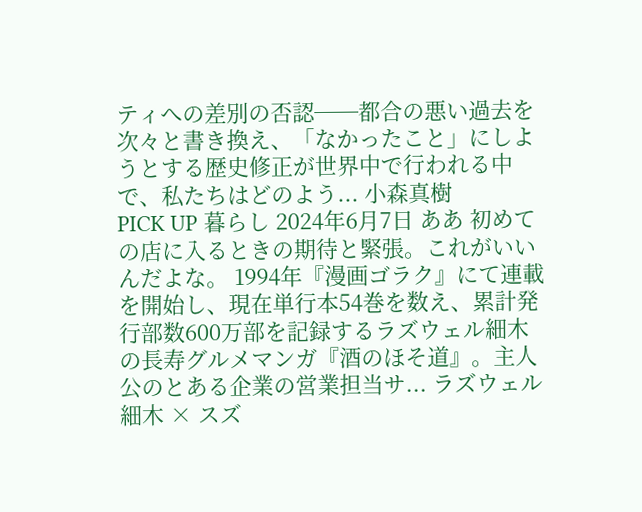ティへの差別の否認──都合の悪い過去を次々と書き換え、「なかったこと」にしようとする歴史修正が世界中で行われる中で、私たちはどのよう... 小森真樹
PICK UP 暮らし 2024年6月7日 ああ 初めての店に入るときの期待と緊張。これがいいんだよな。 1994年『漫画ゴラク』にて連載を開始し、現在単行本54巻を数え、累計発行部数600万部を記録するラズウェル細木の長寿グルメマンガ『酒のほそ道』。主人公のとある企業の営業担当サ... ラズウェル細木 × スズ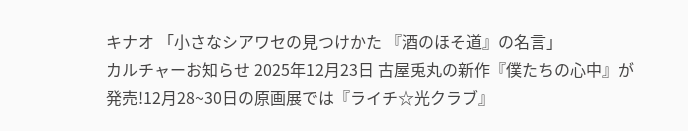キナオ 「小さなシアワセの見つけかた 『酒のほそ道』の名言」
カルチャーお知らせ 2025年12月23日 古屋兎丸の新作『僕たちの心中』が発売!12月28~30日の原画展では『ライチ☆光クラブ』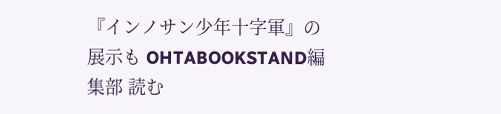『インノサン少年十字軍』の展示も OHTABOOKSTAND編集部 読む